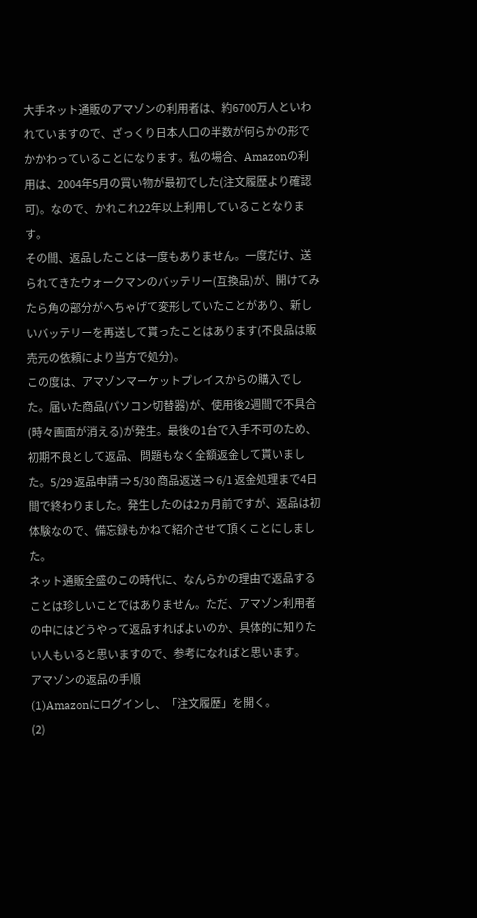大手ネット通販のアマゾンの利用者は、約6700万人といわれていますので、ざっくり日本人口の半数が何らかの形でかかわっていることになります。私の場合、Amazonの利用は、2004年5月の買い物が最初でした(注文履歴より確認可)。なので、かれこれ22年以上利用していることなります。
その間、返品したことは一度もありません。一度だけ、送られてきたウォークマンのバッテリー(互換品)が、開けてみたら角の部分がへちゃげて変形していたことがあり、新しいバッテリーを再送して貰ったことはあります(不良品は販売元の依頼により当方で処分)。
この度は、アマゾンマーケットプレイスからの購入でした。届いた商品(パソコン切替器)が、使用後2週間で不具合(時々画面が消える)が発生。最後の1台で入手不可のため、初期不良として返品、 問題もなく全額返金して貰いました。5/29 返品申請 ⇒ 5/30 商品返送 ⇒ 6/1 返金処理まで4日間で終わりました。発生したのは2ヵ月前ですが、返品は初体験なので、備忘録もかねて紹介させて頂くことにしました。
ネット通販全盛のこの時代に、なんらかの理由で返品することは珍しいことではありません。ただ、アマゾン利用者の中にはどうやって返品すればよいのか、具体的に知りたい人もいると思いますので、参考になればと思います。
アマゾンの返品の手順
(1)Amazonにログインし、「注文履歴」を開く。
(2)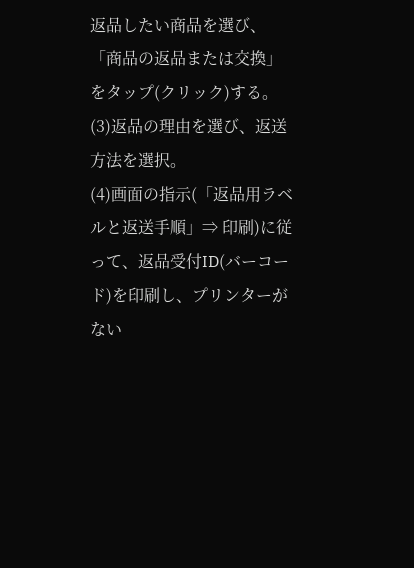返品したい商品を選び、「商品の返品または交換」をタップ(クリック)する。
(3)返品の理由を選び、返送方法を選択。
(4)画面の指示(「返品用ラベルと返送手順」⇒ 印刷)に従って、返品受付ID(バーコード)を印刷し、プリンターがない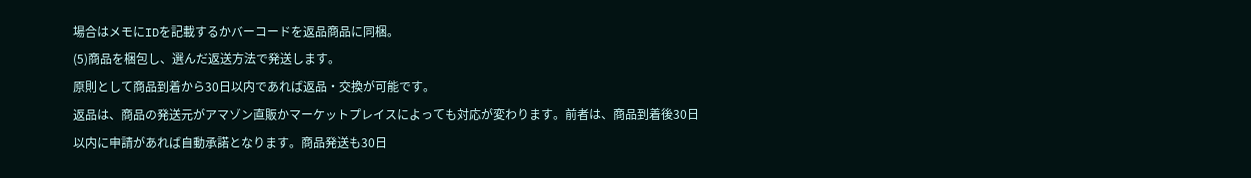場合はメモにIDを記載するかバーコードを返品商品に同梱。
(5)商品を梱包し、選んだ返送方法で発送します。
原則として商品到着から30日以内であれば返品・交換が可能です。
返品は、商品の発送元がアマゾン直販かマーケットプレイスによっても対応が変わります。前者は、商品到着後30日以内に申請があれば自動承諾となります。商品発送も30日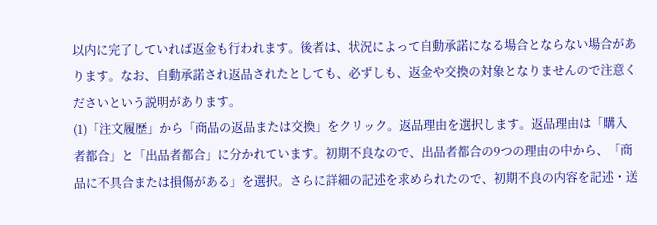以内に完了していれば返金も行われます。後者は、状況によって自動承諾になる場合とならない場合があります。なお、自動承諾され返品されたとしても、必ずしも、返金や交換の対象となりませんので注意くださいという説明があります。
(1)「注文履歴」から「商品の返品または交換」をクリック。返品理由を選択します。返品理由は「購入者都合」と「出品者都合」に分かれています。初期不良なので、出品者都合の9つの理由の中から、「商品に不具合または損傷がある」を選択。さらに詳細の記述を求められたので、初期不良の内容を記述・送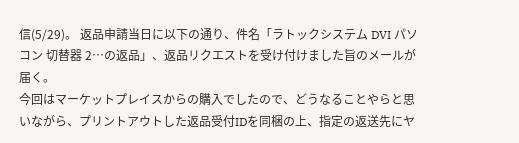信(5/29)。 返品申請当日に以下の通り、件名「ラトックシステム DVI パソコン 切替器 2…の返品」、返品リクエストを受け付けました旨のメールが届く。
今回はマーケットプレイスからの購入でしたので、どうなることやらと思いながら、プリントアウトした返品受付IDを同梱の上、指定の返送先にヤ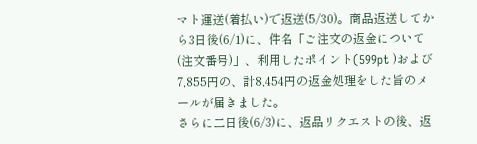マト運送(着払い)で返送(5/30)。商品返送してから3日後(6/1)に、件名「ご注文の返金について(注文番号)」、利用したポイント(599pt )および 7,855円の、計8,454円の返金処理をした旨のメールが届きました。
さらに二日後(6/3)に、返品リクエストの後、返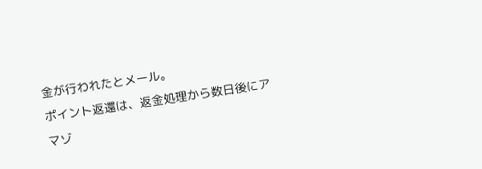金が行われたとメール。
ポイント返還は、返金処理から数日後にアマゾ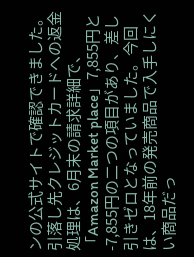ンの公式サイトで確認できました。引落し先クレジットカードへの返金処理は、6月末の請求詳細で、「Amazon Market place」7,855円と-7,855円の二つの項目があり、差し引きゼロとなっていました。今回は、18年前の発売商品で入手しにくい商品だっ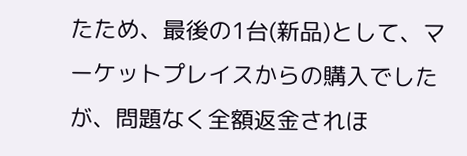たため、最後の1台(新品)として、マーケットプレイスからの購入でしたが、問題なく全額返金されほ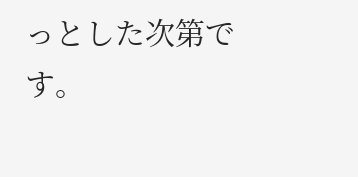っとした次第です。